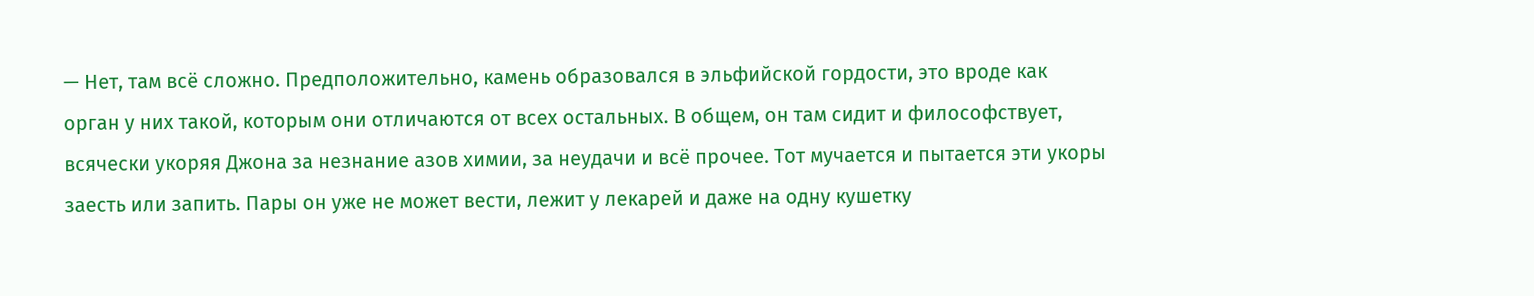— Нет, там всё сложно. Предположительно, камень образовался в эльфийской гордости, это вроде как орган у них такой, которым они отличаются от всех остальных. В общем, он там сидит и философствует, всячески укоряя Джона за незнание азов химии, за неудачи и всё прочее. Тот мучается и пытается эти укоры заесть или запить. Пары он уже не может вести, лежит у лекарей и даже на одну кушетку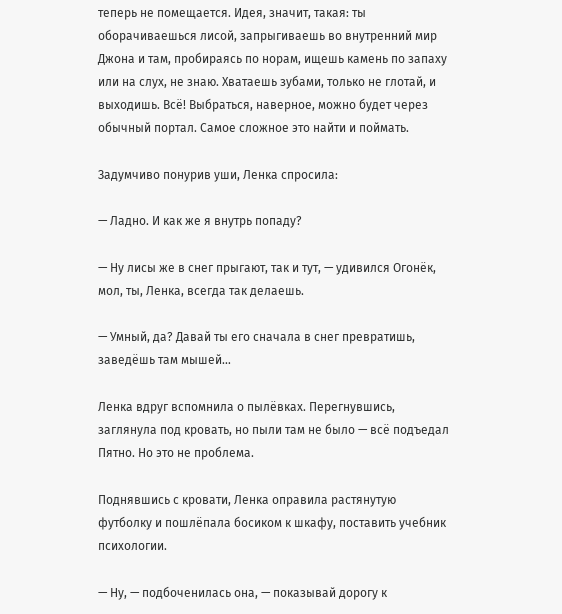теперь не помещается. Идея, значит, такая: ты оборачиваешься лисой, запрыгиваешь во внутренний мир Джона и там, пробираясь по норам, ищешь камень по запаху или на слух, не знаю. Хватаешь зубами, только не глотай, и выходишь. Всё! Выбраться, наверное, можно будет через обычный портал. Самое сложное это найти и поймать.

Задумчиво понурив уши, Ленка спросила:

— Ладно. И как же я внутрь попаду?

— Ну лисы же в снег прыгают, так и тут, — удивился Огонёк, мол, ты, Ленка, всегда так делаешь.

— Умный, да? Давай ты его сначала в снег превратишь, заведёшь там мышей…

Ленка вдруг вспомнила о пылёвках. Перегнувшись, заглянула под кровать, но пыли там не было — всё подъедал Пятно. Но это не проблема.

Поднявшись с кровати, Ленка оправила растянутую футболку и пошлёпала босиком к шкафу, поставить учебник психологии.

— Ну, — подбоченилась она, — показывай дорогу к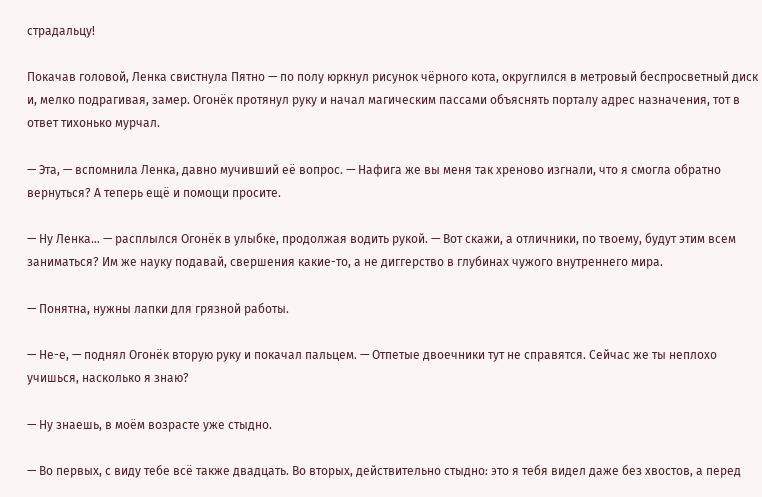страдальцу!

Покачав головой, Ленка свистнула Пятно — по полу юркнул рисунок чёрного кота, округлился в метровый беспросветный диск и, мелко подрагивая, замер. Огонёк протянул руку и начал магическим пассами объяснять порталу адрес назначения, тот в ответ тихонько мурчал.

— Эта, — вспомнила Ленка, давно мучивший её вопрос. — Нафига же вы меня так хреново изгнали, что я смогла обратно вернуться? А теперь ещё и помощи просите.

— Ну Ленка… — расплылся Огонёк в улыбке, продолжая водить рукой. — Вот скажи, а отличники, по твоему, будут этим всем заниматься? Им же науку подавай, свершения какие-то, а не диггерство в глубинах чужого внутреннего мира.

— Понятна, нужны лапки для грязной работы.

— Не-е, — поднял Огонёк вторую руку и покачал пальцем. — Отпетые двоечники тут не справятся. Сейчас же ты неплохо учишься, насколько я знаю?

— Ну знаешь, в моём возрасте уже стыдно.

— Во первых, с виду тебе всё также двадцать. Во вторых, действительно стыдно: это я тебя видел даже без хвостов, а перед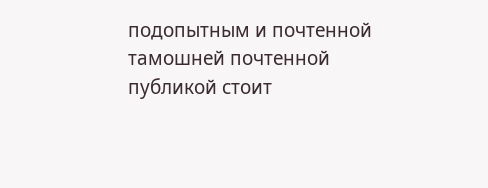подопытным и почтенной тамошней почтенной публикой стоит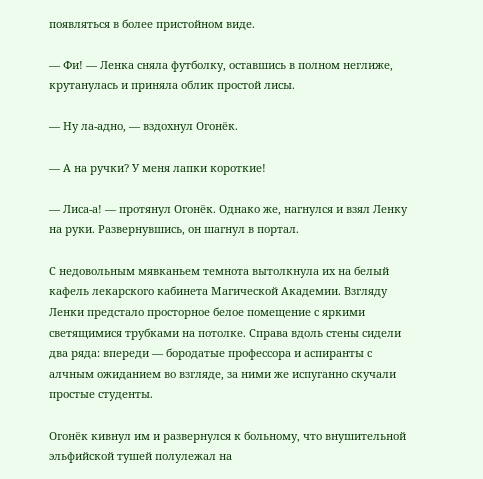появляться в более пристойном виде.

— Фи! — Ленка сняла футболку, оставшись в полном неглиже, крутанулась и приняла облик простой лисы.

— Ну ла-адно, — вздохнул Огонёк.

— А на ручки? У меня лапки короткие!

— Лиса-а! — протянул Огонёк. Однако же, нагнулся и взял Ленку на руки. Развернувшись, он шагнул в портал.

С недовольным мявканьем темнота вытолкнула их на белый кафель лекарского кабинета Магической Академии. Взгляду Ленки предстало просторное белое помещение с яркими светящимися трубками на потолке. Справа вдоль стены сидели два ряда: впереди — бородатые профессора и аспиранты с алчным ожиданием во взгляде, за ними же испуганно скучали простые студенты.

Огонёк кивнул им и развернулся к больному, что внушительной эльфийской тушей полулежал на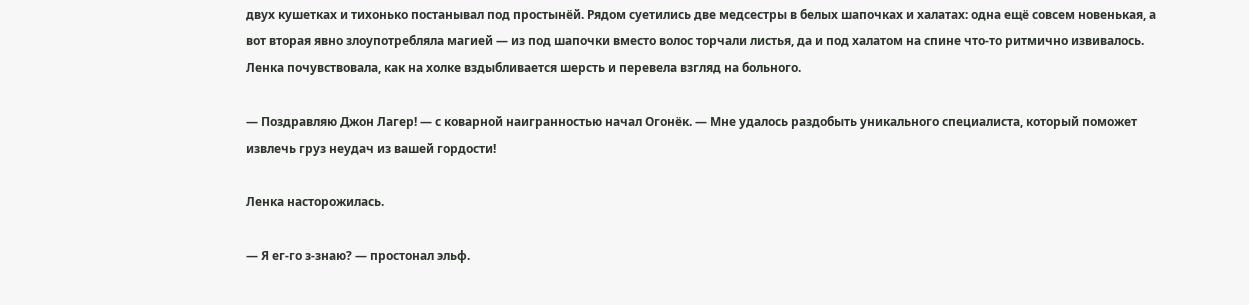двух кушетках и тихонько постанывал под простынёй. Рядом суетились две медсестры в белых шапочках и халатах: одна ещё совсем новенькая, а вот вторая явно злоупотребляла магией — из под шапочки вместо волос торчали листья, да и под халатом на спине что-то ритмично извивалось. Ленка почувствовала, как на холке вздыбливается шерсть и перевела взгляд на больного.

— Поздравляю Джон Лагер! — с коварной наигранностью начал Огонёк. — Мне удалось раздобыть уникального специалиста, который поможет извлечь груз неудач из вашей гордости!

Ленка насторожилась.

— Я ег-го з-знаю? — простонал эльф.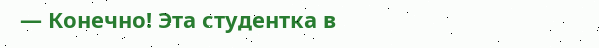— Конечно! Эта студентка в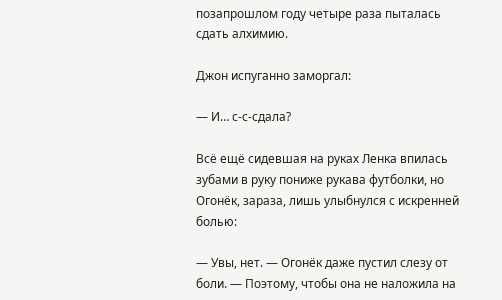позапрошлом году четыре раза пыталась сдать алхимию.

Джон испуганно заморгал:

— И… с-с-сдала?

Всё ещё сидевшая на руках Ленка впилась зубами в руку пониже рукава футболки, но Огонёк, зараза, лишь улыбнулся с искренней болью:

— Увы, нет. — Огонёк даже пустил слезу от боли. — Поэтому, чтобы она не наложила на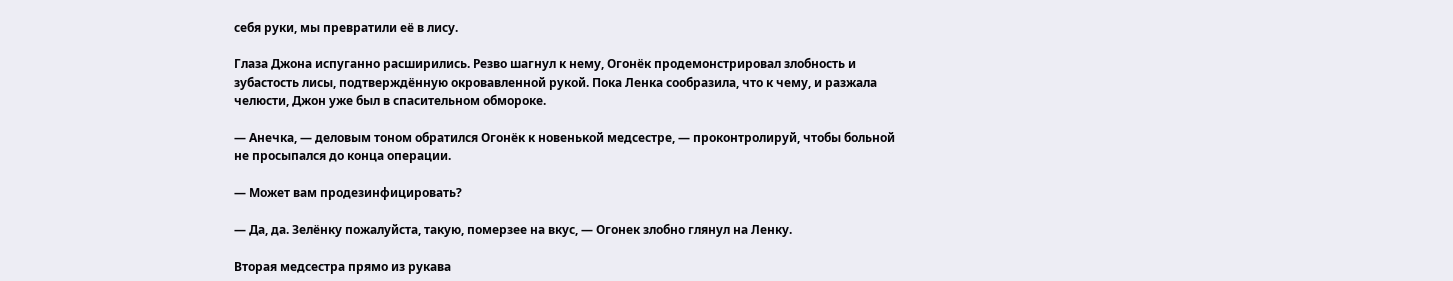себя руки, мы превратили её в лису.

Глаза Джона испуганно расширились. Резво шагнул к нему, Огонёк продемонстрировал злобность и зубастость лисы, подтверждённую окровавленной рукой. Пока Ленка сообразила, что к чему, и разжала челюсти, Джон уже был в спасительном обмороке.

— Анечка, — деловым тоном обратился Огонёк к новенькой медсестре, — проконтролируй, чтобы больной не просыпался до конца операции.

— Может вам продезинфицировать?

— Да, да. Зелёнку пожалуйста, такую, померзее на вкус, — Огонек злобно глянул на Ленку.

Вторая медсестра прямо из рукава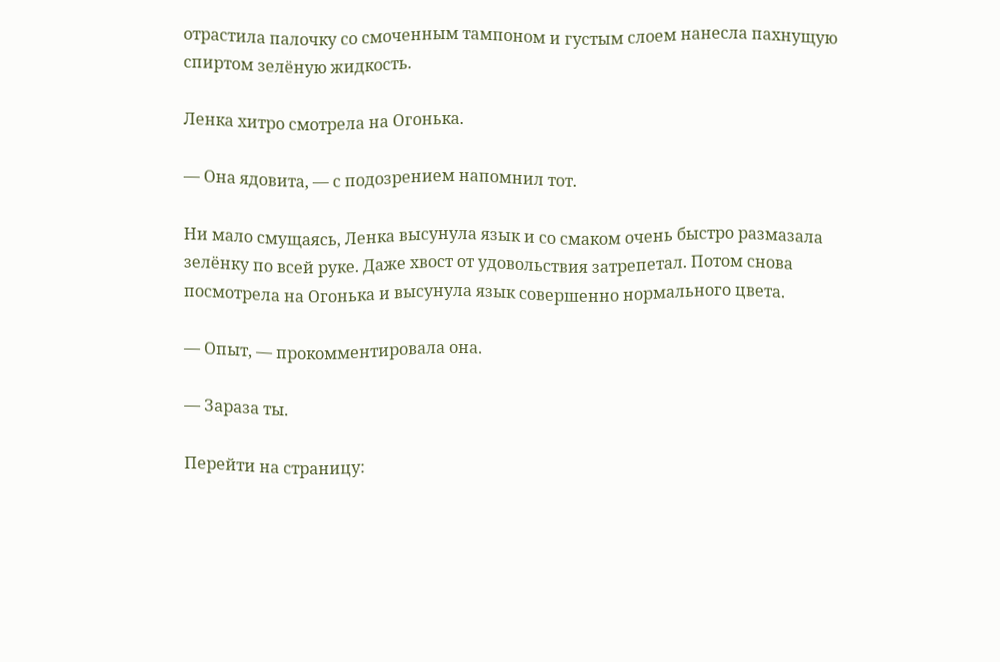отрастила палочку со смоченным тампоном и густым слоем нанесла пахнущую спиртом зелёную жидкость.

Ленка хитро смотрела на Огонька.

— Она ядовита, — с подозрением напомнил тот.

Ни мало смущаясь, Ленка высунула язык и со смаком очень быстро размазала зелёнку по всей руке. Даже хвост от удовольствия затрепетал. Потом снова посмотрела на Огонька и высунула язык совершенно нормального цвета.

— Опыт, — прокомментировала она.

— Зараза ты.

Перейти на страницу: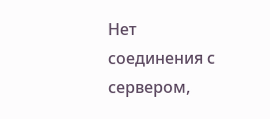Нет соединения с сервером,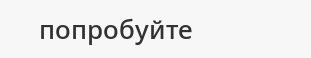попробуйте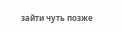зайти чуть позже